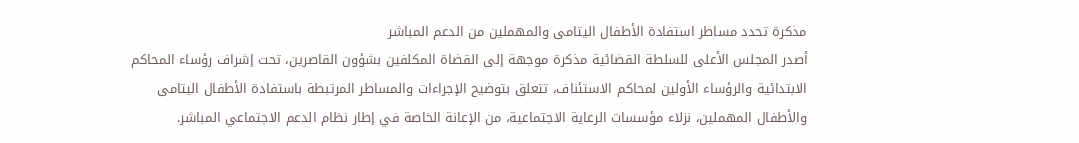مذكرة تحدد مساطر استفادة الأطفال اليتامى والمهملين من الدعم المباشر
أصدر المجلس الأعلى للسلطة القضائية مذكرة موجهة إلى القضاة المكلفين بشؤون القاصرين، تحت إشراف رؤساء المحاكم الابتدائية والرؤساء الأولين لمحاكم الاستئناف، تتعلق بتوضيح الإجراءات والمساطر المرتبطة باستفادة الأطفال اليتامى والأطفال المهملين، نزلاء مؤسسات الرعاية الاجتماعية، من الإعانة الخاصة في إطار نظام الدعم الاجتماعي المباشر.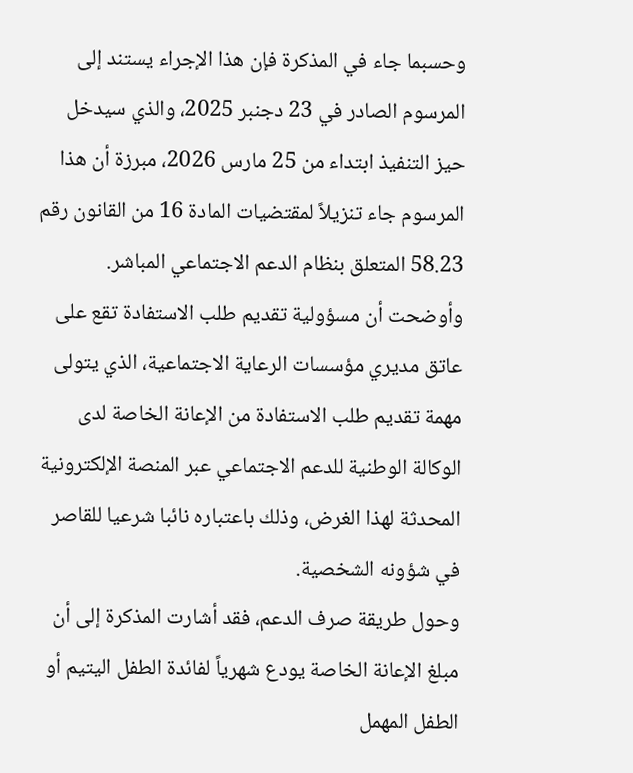وحسبما جاء في المذكرة فإن هذا الإجراء يستند إلى المرسوم الصادر في 23 دجنبر 2025، والذي سيدخل حيز التنفيذ ابتداء من 25 مارس 2026، مبرزة أن هذا المرسوم جاء تنزيلاً لمقتضيات المادة 16 من القانون رقم 58.23 المتعلق بنظام الدعم الاجتماعي المباشر.
وأوضحت أن مسؤولية تقديم طلب الاستفادة تقع على عاتق مديري مؤسسات الرعاية الاجتماعية، الذي يتولى مهمة تقديم طلب الاستفادة من الإعانة الخاصة لدى الوكالة الوطنية للدعم الاجتماعي عبر المنصة الإلكترونية المحدثة لهذا الغرض، وذلك باعتباره نائبا شرعيا للقاصر في شؤونه الشخصية.
وحول طريقة صرف الدعم، فقد أشارت المذكرة إلى أن مبلغ الإعانة الخاصة يودع شهرياً لفائدة الطفل اليتيم أو الطفل المهمل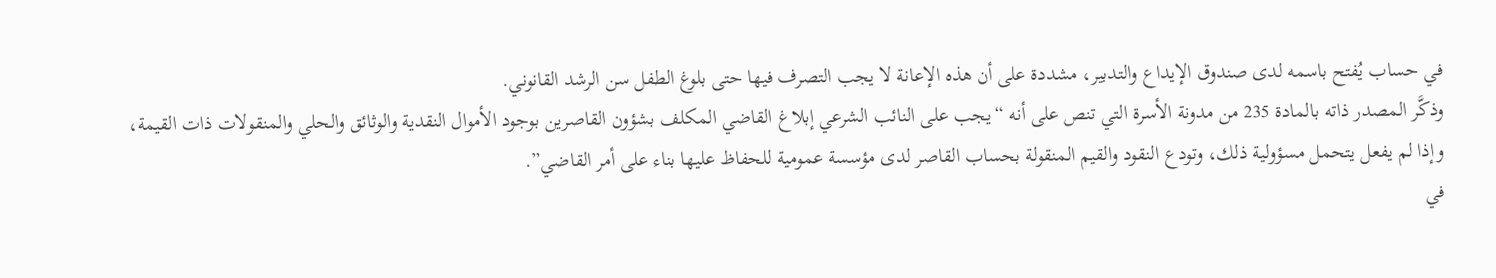في حساب يُفتح باسمه لدى صندوق الإيداع والتدبير، مشددة على أن هذه الإعانة لا يجب التصرف فيها حتى بلوغ الطفل سن الرشد القانوني.
وذكَّر المصدر ذاته بالمادة 235 من مدونة الأسرة التي تنص على أنه “يجب على النائب الشرعي إبلاغ القاضي المكلف بشؤون القاصرين بوجود الأموال النقدية والوثائق والحلي والمنقولات ذات القيمة، وإذا لم يفعل يتحمل مسؤولية ذلك، وتودع النقود والقيم المنقولة بحساب القاصر لدى مؤسسة عمومية للحفاظ عليها بناء على أمر القاضي”.
في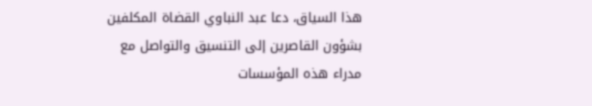هذا السياق، دعا عبد النباوي القضاة المكلفين بشؤون القاصرين إلى التنسيق والتواصل مع مدراء هذه المؤسسات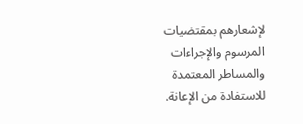لإشعارهم بمقتضيات المرسوم والإجراءات والمساطر المعتمدة للاستفادة من الإعانة.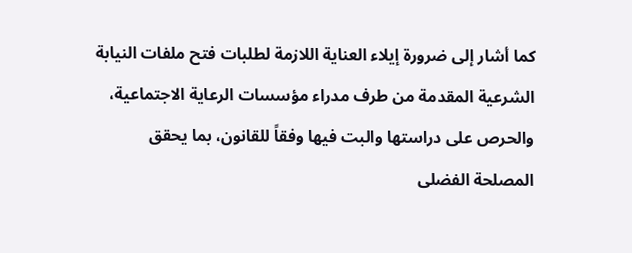كما أشار إلى ضرورة إيلاء العناية اللازمة لطلبات فتح ملفات النيابة الشرعية المقدمة من طرف مدراء مؤسسات الرعاية الاجتماعية، والحرص على دراستها والبت فيها وفقاً للقانون، بما يحقق المصلحة الفضلى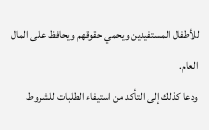للأطفال المستفيدين ويحمي حقوقهم ويحافظ على المال العام.
ودعا كذلك إلى التأكد من استيفاء الطلبات للشروط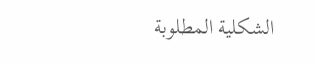الشكلية المطلوبة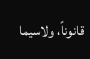قانوناً، ولاسيما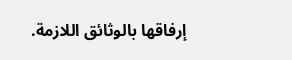إرفاقها بالوثائق اللازمة.